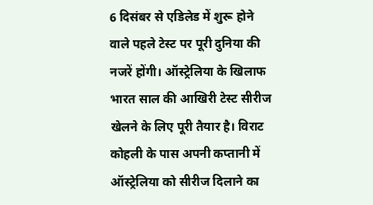6 दिसंबर से एडिलेड में शुरू होने वाले पहले टेस्ट पर पूरी दुनिया की नजरें होंगी। ऑस्ट्रेलिया के खिलाफ भारत साल की आखिरी टेस्ट सीरीज खेलने के लिए पूरी तैयार है। विराट कोहली के पास अपनी कप्तानी में ऑस्ट्रेलिया को सीरीज दिलाने का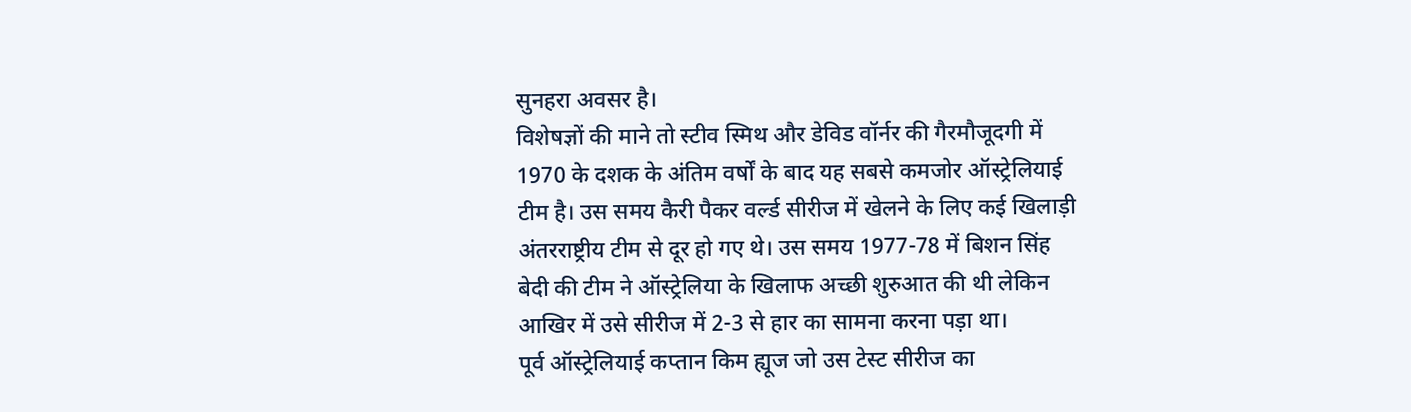सुनहरा अवसर है।
विशेषज्ञों की माने तो स्टीव स्मिथ और डेविड वॉर्नर की गैरमौजूदगी में 1970 के दशक के अंतिम वर्षों के बाद यह सबसे कमजोर ऑस्ट्रेलियाई टीम है। उस समय कैरी पैकर वर्ल्ड सीरीज में खेलने के लिए कई खिलाड़ी अंतरराष्ट्रीय टीम से दूर हो गए थे। उस समय 1977-78 में बिशन सिंह बेदी की टीम ने ऑस्ट्रेलिया के खिलाफ अच्छी शुरुआत की थी लेकिन आखिर में उसे सीरीज में 2-3 से हार का सामना करना पड़ा था।
पूर्व ऑस्ट्रेलियाई कप्तान किम ह्यूज जो उस टेस्ट सीरीज का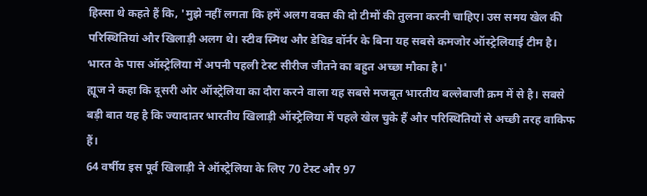हिस्सा थे कहते हैं कि, 'मुझे नहीं लगता कि हमें अलग वक्त की दो टीमों की तुलना करनी चाहिए। उस समय खेल की परिस्थितियां और खिलाड़ी अलग थे। स्टीव स्मिथ और डेविड वॉर्नर के बिना यह सबसे कमजोर ऑस्ट्रेलियाई टीम है। भारत के पास ऑस्ट्रेलिया में अपनी पहली टेस्ट सीरीज जीतने का बहुत अच्छा मौका है।'
ह्यूज ने कहा कि दूसरी ओर ऑस्ट्रेलिया का दौरा करने वाला यह सबसे मजबूत भारतीय बल्लेबाजी क्रम में से है। सबसे बड़ी बात यह है कि ज्यादातर भारतीय खिलाड़ी ऑस्ट्रेलिया में पहले खेल चुके हैं और परिस्थितियों से अच्छी तरह वाकिफ हैं।
64 वर्षीय इस पूर्व खिलाड़ी ने ऑस्ट्रेलिया के लिए 70 टेस्ट और 97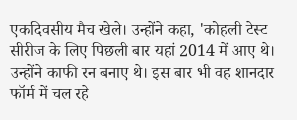एकदिवसीय मैच खेले। उन्होंने कहा, 'कोहली टेस्ट सीरीज के लिए पिछली बार यहां 2014 में आए थे। उन्होंने काफी रन बनाए थे। इस बार भी वह शानदार फॉर्म में चल रहे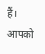हैं। आपको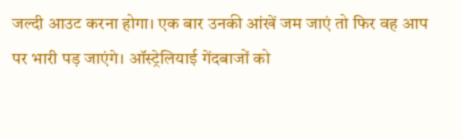जल्दी आउट करना होगा। एक बार उनकी आंखें जम जाएं तो फिर वह आप पर भारी पड़ जाएंगे। ऑस्ट्रेलियाई गेंदबाजों को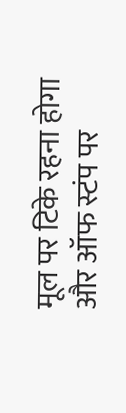मूल पर टिके रहना होगा और ऑफ स्टंप पर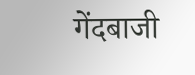गेंदबाजी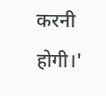करनी होगी।'